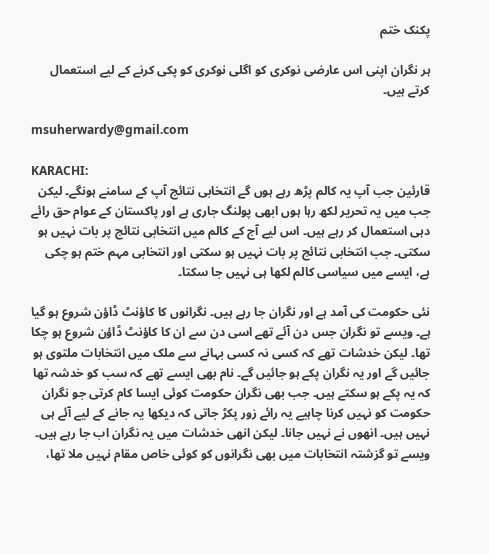پکنک ختم

ہر نگران اپنی اس عارضی نوکری کو اگلی نوکری کو پکی کرنے کے لیے استعمال کرتے ہیں۔

msuherwardy@gmail.com

KARACHI:
قارئین جب آپ یہ کالم پڑھ رہے ہوں گے انتخابی نتائج آپ کے سامنے ہونگے۔ لیکن جب میں یہ تحریر لکھ رہا ہوں ابھی پولنگ جاری ہے اور پاکستان کے عوام حق رائے دہی استعمال کر رہے ہیں۔ اس لیے آج کے کالم میں انتخابی نتائج پر بات نہیں ہو سکتی۔ جب انتخابی نتائج پر بات نہیں ہو سکتی اور انتخابی مہم ختم ہو چکی ہے، ایسے میں سیاسی کالم لکھا ہی نہیں جا سکتا۔

نئی حکومت کی آمد ہے اور نگران جا رہے ہیں۔ نگرانوں کا کاؤنٹ ڈاؤن شروع ہو گیا ہے۔ ویسے تو نگران جس دن آئے تھے اسی دن سے ان کا کاؤنٹ ڈاؤن شروع ہو چکا تھا۔ لیکن خدشات تھے کہ کسی نہ کسی بہانے سے ملک میں انتخابات ملتوی ہو جائیں گے اور یہ نگران پکے ہو جائیں گے۔ نام بھی ایسے تھے کہ سب کو خدشہ تھا کہ یہ پکے ہو سکتے ہیں۔ جب بھی نگران حکومت کوئی ایسا کام کرتی جو نگران حکومت کو نہیں کرنا چاہیے یہ رائے زور پکڑ جاتی کہ دیکھا یہ جانے کے لیے آئے ہی نہیں ہیں۔ انھوں نے نہیں جانا۔ لیکن انھی خدشات میں یہ نگران اب جا رہے ہیں۔ ویسے تو گزشتہ انتخابات میں بھی نگرانوں کو کوئی خاص مقام نہیں ملا تھا،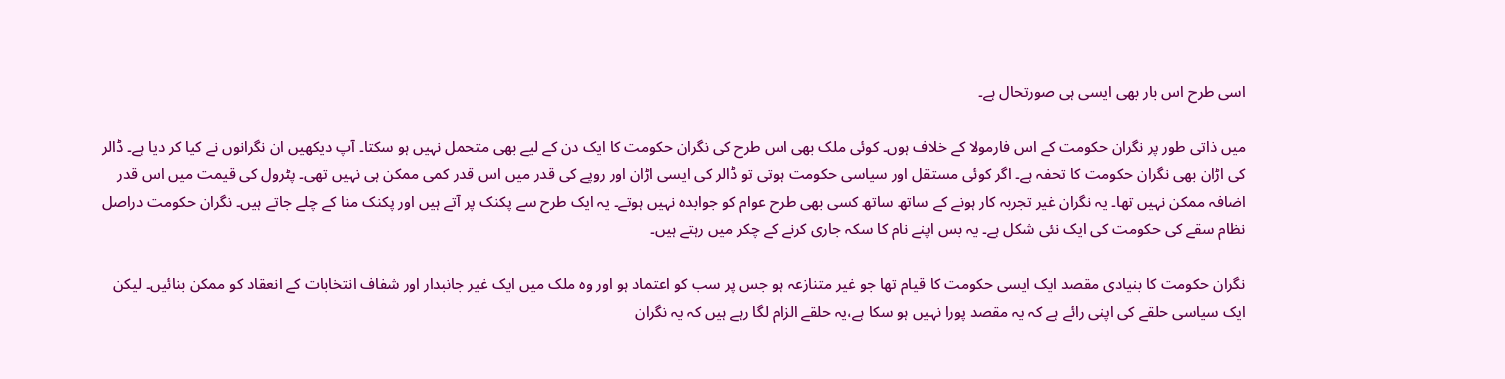اسی طرح اس بار بھی ایسی ہی صورتحال ہے۔

میں ذاتی طور پر نگران حکومت کے اس فارمولا کے خلاف ہوں۔ کوئی ملک بھی اس طرح کی نگران حکومت کا ایک دن کے لیے بھی متحمل نہیں ہو سکتا۔ آپ دیکھیں ان نگرانوں نے کیا کر دیا ہے۔ ڈالر کی اڑان بھی نگران حکومت کا تحفہ ہے۔ اگر کوئی مستقل اور سیاسی حکومت ہوتی تو ڈالر کی ایسی اڑان اور روپے کی قدر میں اس قدر کمی ممکن ہی نہیں تھی۔ پٹرول کی قیمت میں اس قدر اضافہ ممکن نہیں تھا۔ یہ نگران غیر تجربہ کار ہونے کے ساتھ ساتھ کسی بھی طرح عوام کو جوابدہ نہیں ہوتے۔ یہ ایک طرح سے پکنک پر آتے ہیں اور پکنک منا کے چلے جاتے ہیں۔ نگران حکومت دراصل نظام سقے کی حکومت کی ایک نئی شکل ہے۔ یہ بس اپنے نام کا سکہ جاری کرنے کے چکر میں رہتے ہیں۔

نگران حکومت کا بنیادی مقصد ایک ایسی حکومت کا قیام تھا جو غیر متنازعہ ہو جس پر سب کو اعتماد ہو اور وہ ملک میں ایک غیر جانبدار اور شفاف انتخابات کے انعقاد کو ممکن بنائیں۔ لیکن ایک سیاسی حلقے کی اپنی رائے ہے کہ یہ مقصد پورا نہیں ہو سکا ہے،یہ حلقے الزام لگا رہے ہیں کہ یہ نگران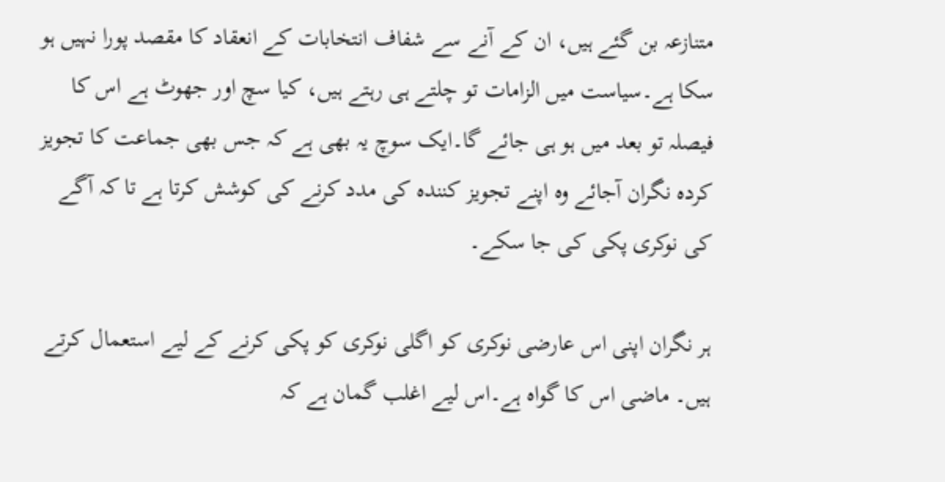متنازعہ بن گئے ہیں، ان کے آنے سے شفاف انتخابات کے انعقاد کا مقصد پورا نہیں ہو سکا ہے۔سیاست میں الزامات تو چلتے ہی رہتے ہیں، کیا سچ اور جھوٹ ہے اس کا فیصلہ تو بعد میں ہو ہی جائے گا۔ایک سوچ یہ بھی ہے کہ جس بھی جماعت کا تجویز کردہ نگران آجائے وہ اپنے تجویز کنندہ کی مدد کرنے کی کوشش کرتا ہے تا کہ آگے کی نوکری پکی کی جا سکے۔

ہر نگران اپنی اس عارضی نوکری کو اگلی نوکری کو پکی کرنے کے لیے استعمال کرتے ہیں۔ ماضی اس کا گواہ ہے۔اس لیے اغلب گمان ہے کہ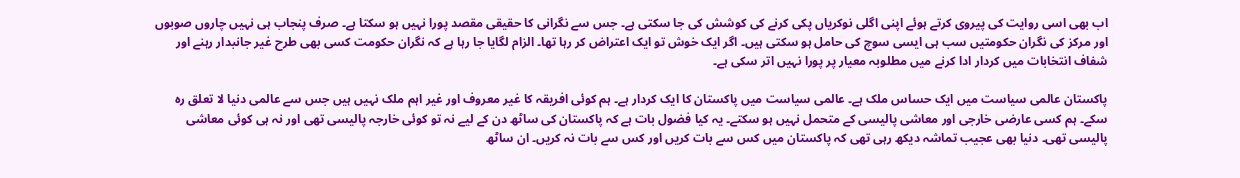اب بھی اسی روایت کی پیروی کرتے ہوئے اپنی اگلی نوکریاں پکی کرنے کی کوشش کی جا سکتی ہے۔ جس سے نگرانی کا حقیقی مقصد پورا نہیں ہو سکتا ہے۔ صرف پنجاب ہی نہیں چاروں صوبوں اور مرکز کی نگران حکومتیں سب ہی ایسی سوچ کی حامل ہو سکتی ہیں۔ اگر ایک خوش تو ایک اعتراض کر رہا تھا۔ الزام لگایا جا رہا ہے کہ نگران حکومت کسی بھی طرح غیر جانبدار رہنے اور شفاف انتخابات میں کردار ادا کرنے میں مطلوبہ معیار پر پورا نہیں اتر سکی ہے۔

پاکستان عالمی سیاست میں ایک حساس ملک ہے۔ عالمی سیاست میں پاکستان کا ایک کردار ہے۔ ہم کوئی افریقہ کا غیر معروف اور غیر اہم ملک نہیں ہیں جس سے عالمی دنیا لا تعلق رہ سکے۔ ہم کسی عارضی خارجی اور معاشی پالیسی کے متحمل نہیں ہو سکتے۔ یہ کیا فضول بات ہے کہ پاکستان کی ساٹھ دن کے لیے نہ تو کوئی خارجہ پالیسی تھی اور نہ ہی کوئی معاشی پالیسی تھی۔ دنیا بھی عجیب تماشہ دیکھ رہی تھی کہ پاکستان میں کس سے بات کریں اور کس سے بات نہ کریں۔ ان ساٹھ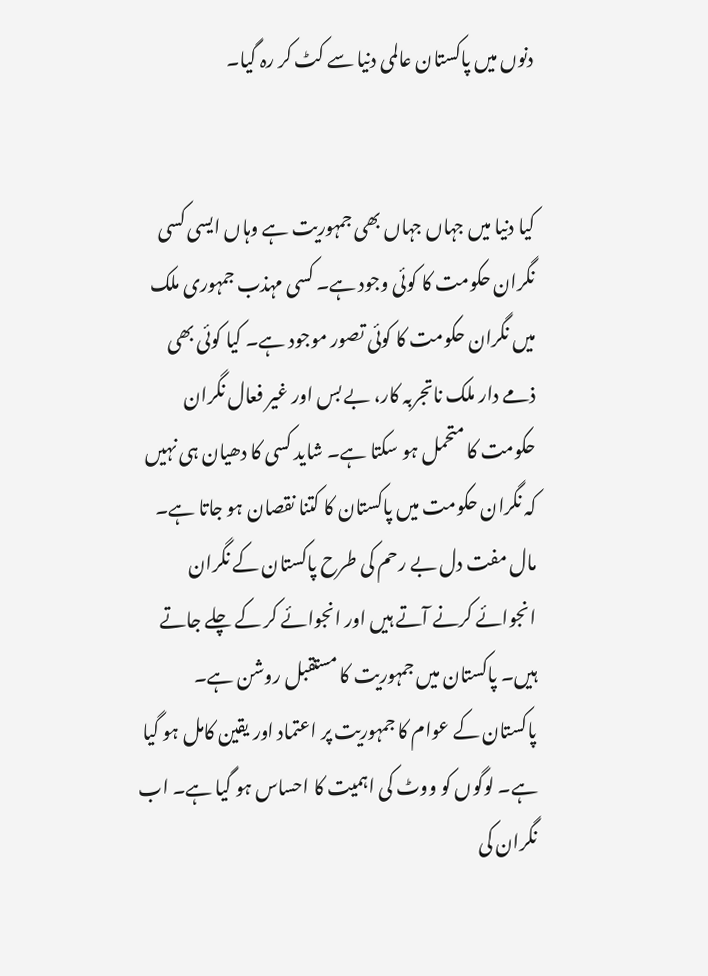دنوں میں پاکستان عالمی دنیا سے کٹ کر رہ گیا۔


کیا دنیا میں جہاں جہاں بھی جمہوریت ہے وہاں ایسی کسی نگران حکومت کا کوئی وجود ہے۔ کسی مہذب جمہوری ملک میں نگران حکومت کا کوئی تصور موجود ہے۔ کیا کوئی بھی ذمے دار ملک ناتجربہ کار، بے بس اور غیر فعال نگران حکومت کا متحمل ہو سکتا ہے۔ شاید کسی کا دھیان ہی نہیں کہ نگران حکومت میں پاکستان کا کتنا نقصان ہو جاتا ہے۔ مال مفت دل بے رحم کی طرح پاکستان کے نگران انجوائے کرنے آتے ہیں اور انجوائے کر کے چلے جاتے ہیں۔ پاکستان میں جمہوریت کا مستقبل روشن ہے۔ پاکستان کے عوام کا جمہوریت پر اعتماد اور یقین کامل ہو گیا ہے۔ لوگوں کو ووٹ کی اہمیت کا احساس ہو گیا ہے۔ اب نگران کی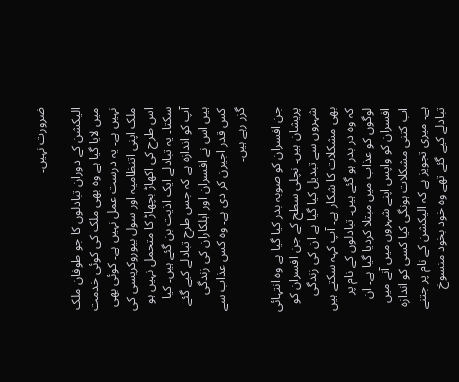ضرورت نہیں۔

الیکشن کے دوران تبادلوں کا جو طوفان ملک میں لایا گیا ہے وہ بھی ملک کی کوئی خدمت نہیں ہے۔ یہ درست عمل نہیں ہے۔ کوئی بھی ملک اپنی اتنظامیہ اور سول بیوروکریسی کی اس طرح کی اکھاڑ بچھاڑ کا متحمل نہیں ہو سکتا۔ یہ تبادلے ایک اذیت بن گئے ہیں۔ کیا آپ کو اندازہ ہے کہ جس طرح تبادلے کیے گئے ہیں اس نے افسران اور اہلکاران کی زندگی کس قدر اجیرن کر دی ہے۔ وہ کس عذاب سے گزر رہے ہیں۔

جن افسران کو صوبہ بدر کیا گیا ہے وہ انتہائی پریشان ہیں۔ نچلی سطح کے جن افسران کو شہروں سے تبدیل کیا گیا ہے ان کی زندگی بھی مشکلات کا شکار ہے۔ آپ کہہ سکتے ہیں کہ وہ در بدر ہو گئے ہیں۔ تبادلوں کے نام پر لوگوں کو عذاب میں مبتلا کردیا گیا ہے۔ ان افسران کو واپس اپنے شہروں میں آنے میں اب کتنی مشکلات ہونگی کیا کسی کو اندازہ ہے۔ میری تجویز ہے کہ الیکشن کے نام پر جتنے تبادلے کیے گئے تھے وہ خود بخود منسوخ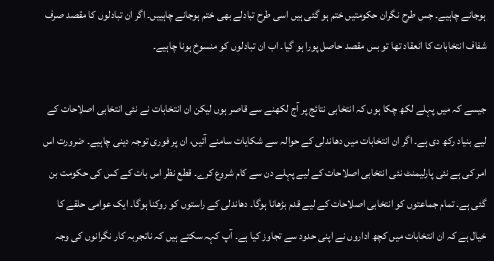ہوجانے چاہیے۔ جس طرح نگران حکومتیں ختم ہو گئی ہیں اسی طرح تبادلے بھی ختم ہوجانے چاہییں۔ اگر ان تبادلوں کا مقصد صرف شفاف انتخابات کا انعقاد تھا تو بس مقصد حاصل پورا ہو گیا۔ اب ان تبادلوں کو منسوخ ہونا چاہیے۔

جیسے کہ میں پہلے لکھ چکا ہوں کہ انتخابی نتائج پر آج لکھنے سے قاصر ہوں لیکن ان انتخابات نے نئی انتخابی اصلاحات کے لیے بنیاد رکھ دی ہے۔ اگر ان انتخابات میں دھاندلی کے حوالہ سے شکایات سامنے آئیں، ان پر فوری توجہ دینی چاہیے۔ ضرورت اس امر کی ہے نئی پارلیمنٹ نئی انتخابی اصلاحات کے لیے پہلے دن سے کام شروع کرے۔ قطع نظر اس بات کے کس کی حکومت بن گئی ہے۔ تمام جماعتوں کو انتخابی اصلاحات کے لیے قدم بڑھانا ہوگا۔ دھاندلی کے راستوں کو روکنا ہوگا۔ ایک عوامی حلقے کا خیال ہے کہ ان انتخابات میں کچھ اداروں نے اپنی حدود سے تجاوز کیا ہے۔ آپ کہہ سکتے ہیں کہ ناتجربہ کار نگرانوں کی وجہ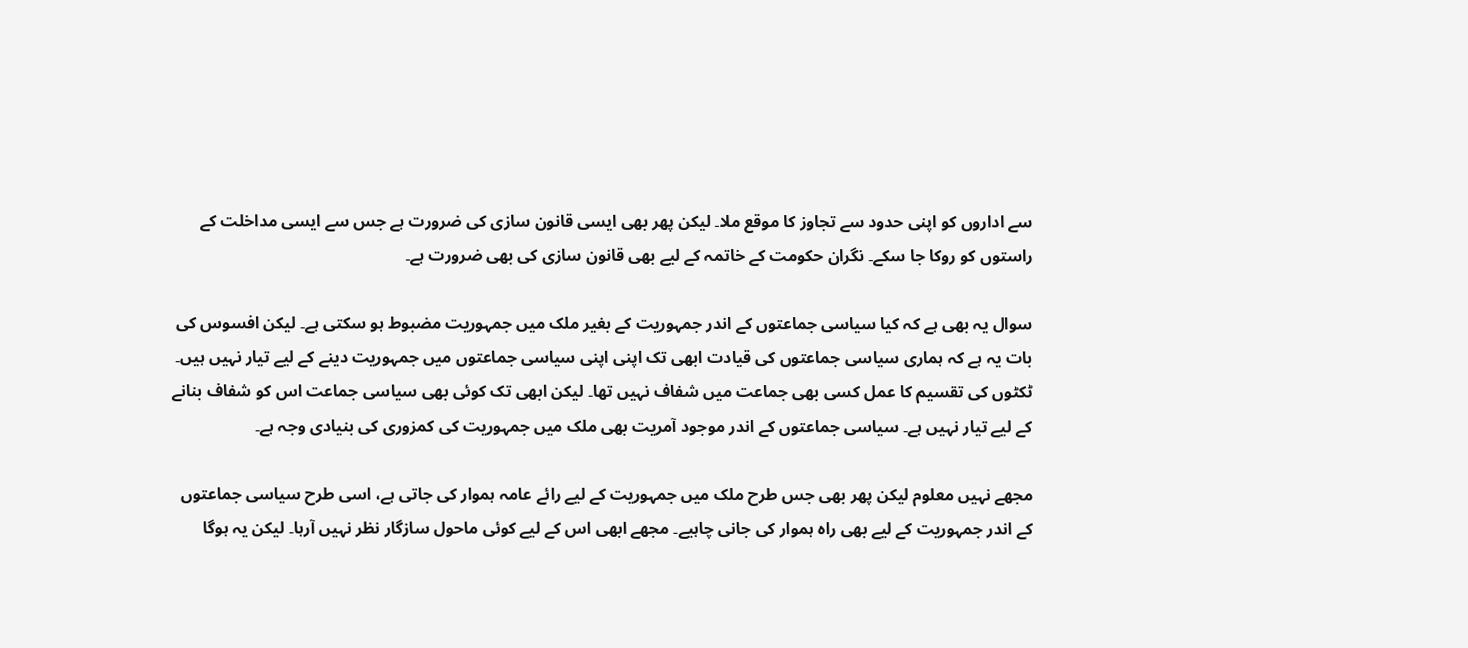سے اداروں کو اپنی حدود سے تجاوز کا موقع ملا۔ لیکن پھر بھی ایسی قانون سازی کی ضرورت ہے جس سے ایسی مداخلت کے راستوں کو روکا جا سکے۔ نگران حکومت کے خاتمہ کے لیے بھی قانون سازی کی بھی ضرورت ہے۔

سوال یہ بھی ہے کہ کیا سیاسی جماعتوں کے اندر جمہوریت کے بغیر ملک میں جمہوریت مضبوط ہو سکتی ہے۔ لیکن افسوس کی بات یہ ہے کہ ہماری سیاسی جماعتوں کی قیادت ابھی تک اپنی اپنی سیاسی جماعتوں میں جمہوریت دینے کے لیے تیار نہیں ہیں۔ ٹکٹوں کی تقسیم کا عمل کسی بھی جماعت میں شفاف نہیں تھا۔ لیکن ابھی تک کوئی بھی سیاسی جماعت اس کو شفاف بنانے کے لیے تیار نہیں ہے۔ سیاسی جماعتوں کے اندر موجود آمریت بھی ملک میں جمہوریت کی کمزوری کی بنیادی وجہ ہے۔

مجھے نہیں معلوم لیکن پھر بھی جس طرح ملک میں جمہوریت کے لیے رائے عامہ ہموار کی جاتی ہے، اسی طرح سیاسی جماعتوں کے اندر جمہوریت کے لیے بھی راہ ہموار کی جانی چاہیے۔ مجھے ابھی اس کے لیے کوئی ماحول سازگار نظر نہیں آرہا۔ لیکن یہ ہوگا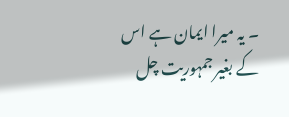۔ یہ میرا ایمان ہے اس کے بغیر جمہوریت چل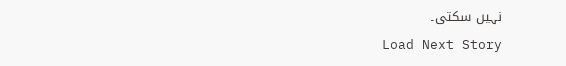نہیں سکتی۔
Load Next Story